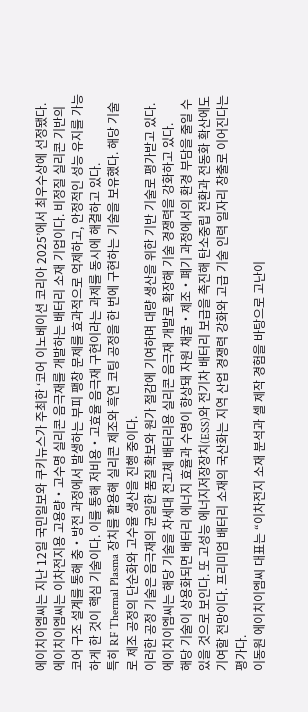에이치이엠씨는 지난 12일 국민일보와 쿠키뉴스가 주최한 ‘코어 이노베이션 코리아 2025’에서 최우수상에 선정됐다.
에이치이엠씨는 이차전지용 고용량‧고수명 실리콘 음극재를 개발하는 배터리 소재 기업이다. 비정질 실리콘 기반의 코어 구조 설계를 통해 충‧방전 과정에서 발생하는 부피 팽창 문제를 효과적으로 억제하고, 안정적인 성능 유지를 가능하게 한 것이 핵심 기술이다. 이를 통해 저비용‧고효율 음극재 구현이라는 과제를 동시에 해결하고 있다.
특히 RF Thermal Plasma 장치를 활용해 실리콘 제조와 흑연 코팅 공정을 한 번에 구현하는 기술을 보유했다. 해당 기술로 제조 공정의 단순화와 고수율 생산을 진행 중이다.
이러한 공정 기술은 음극재의 균일한 품질 확보와 원가 절감에 기여하며 대량 생산을 위한 기반 기술로 평가받고 있다. 에이치이엠씨는 해당 기술을 차세대 전고체 배터리용 실리콘 음극재 개발로 확장해 기술 경쟁력을 강화하고 있다.
해당 기술이 상용화되면 배터리 에너지 효율과 수명이 향상돼 자원 채굴‧제조‧폐기 과정에서의 환경 부담을 줄일 수 있을 것으로 보인다. 또 고성능 에너지저장장치(ESS)와 전기차 배터리 보급을 촉진해 탄소중립 전환과 전동화 확산에도 기여할 전망이다. 프리미엄 배터리 소재의 국산화는 지역 산업 경쟁력 강화와 고급 기술 인력 일자리 창출로 이어진다는 평가다.
이동원 에이치이엠씨 대표는 “이차전지 소재 분석과 셀 제작 경험을 바탕으로 고난이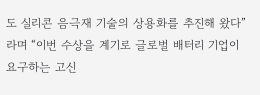도 실리콘 음극재 기술의 상용화를 추진해 왔다”라며 “이번 수상을 계기로 글로벌 배터리 기업이 요구하는 고신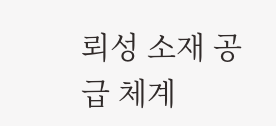뢰성 소재 공급 체계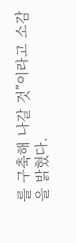를 구축해 나갈 것”이라고 소감을 밝혔다.